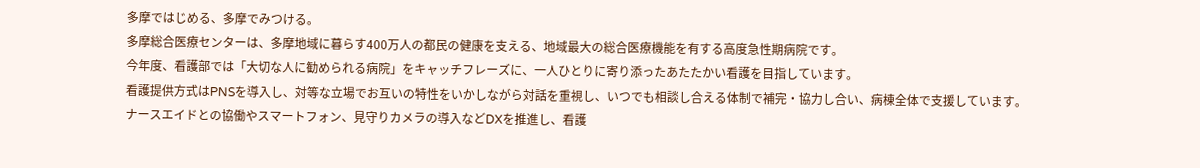多摩ではじめる、多摩でみつける。
多摩総合医療センターは、多摩地域に暮らす400万人の都民の健康を支える、地域最大の総合医療機能を有する高度急性期病院です。
今年度、看護部では「大切な人に勧められる病院」をキャッチフレーズに、一人ひとりに寄り添ったあたたかい看護を目指しています。
看護提供方式はPNSを導入し、対等な立場でお互いの特性をいかしながら対話を重視し、いつでも相談し合える体制で補完・協力し合い、病棟全体で支援しています。
ナースエイドとの協働やスマートフォン、見守りカメラの導入などDXを推進し、看護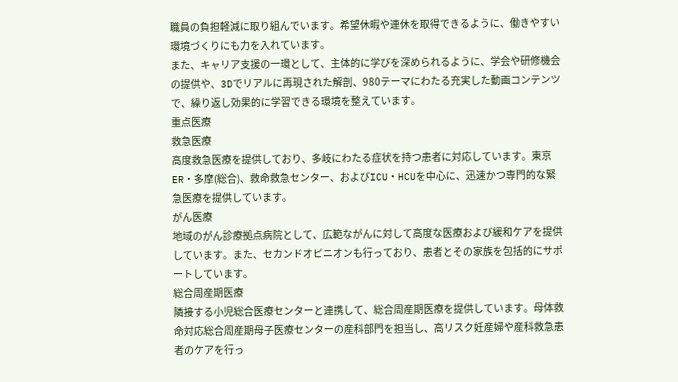職員の負担軽減に取り組んでいます。希望休暇や連休を取得できるように、働きやすい環境づくりにも力を入れています。
また、キャリア支援の一環として、主体的に学びを深められるように、学会や研修機会の提供や、3Dでリアルに再現された解剖、980テーマにわたる充実した動画コンテンツで、繰り返し効果的に学習できる環境を整えています。
重点医療
救急医療
高度救急医療を提供しており、多岐にわたる症状を持つ患者に対応しています。東京ER・多摩(総合)、救命救急センター、およびICU・HCUを中心に、迅速かつ専門的な緊急医療を提供しています。
がん医療
地域のがん診療拠点病院として、広範ながんに対して高度な医療および緩和ケアを提供しています。また、セカンドオピニオンも行っており、患者とその家族を包括的にサポートしています。
総合周産期医療
隣接する小児総合医療センターと連携して、総合周産期医療を提供しています。母体救命対応総合周産期母子医療センターの産科部門を担当し、高リスク妊産婦や産科救急患者のケアを行っ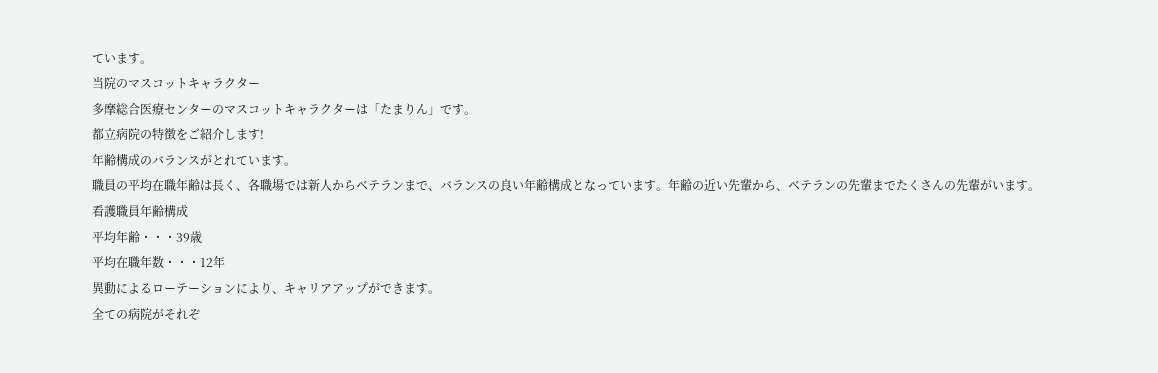ています。
当院のマスコットキャラクター
多摩総合医療センターのマスコットキャラクターは「たまりん」です。
都立病院の特徴をご紹介します!
年齢構成のバランスがとれています。
職員の平均在職年齢は長く、各職場では新人からベテランまで、バランスの良い年齢構成となっています。年齢の近い先輩から、ベテランの先輩までたくさんの先輩がいます。
看護職員年齢構成
平均年齢・・・39歳
平均在職年数・・・12年
異動によるローテーションにより、キャリアアップができます。
全ての病院がそれぞ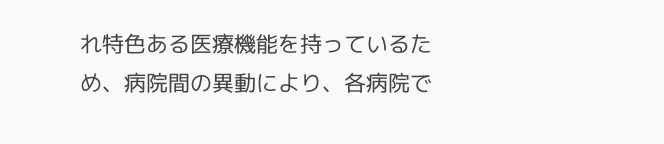れ特色ある医療機能を持っているため、病院間の異動により、各病院で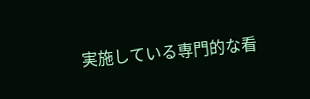実施している専門的な看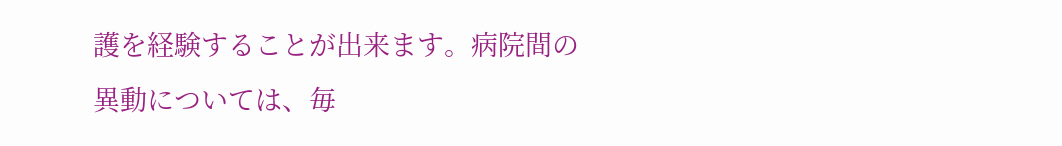護を経験することが出来ます。病院間の異動については、毎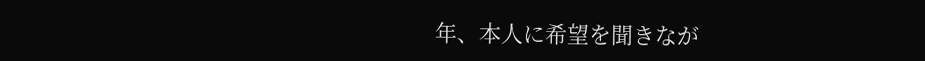年、本人に希望を聞きなが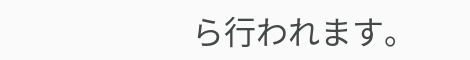ら行われます。